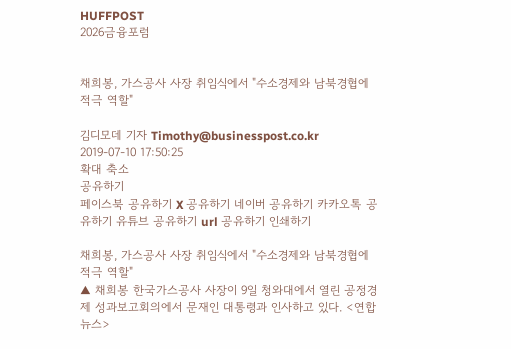HUFFPOST
2026금융포럼


채희봉, 가스공사 사장 취임식에서 "수소경제와 남북경협에 적극 역할"

김디모데 기자 Timothy@businesspost.co.kr 2019-07-10 17:50:25
확대 축소
공유하기
페이스북 공유하기 X 공유하기 네이버 공유하기 카카오톡 공유하기 유튜브 공유하기 url 공유하기 인쇄하기

채희봉, 가스공사 사장 취임식에서 "수소경제와 남북경협에 적극 역할"
▲ 채희봉 한국가스공사 사장이 9일 청와대에서 열린 공정경제 성과보고회의에서 문재인 대통령과 인사하고 있다. <연합뉴스>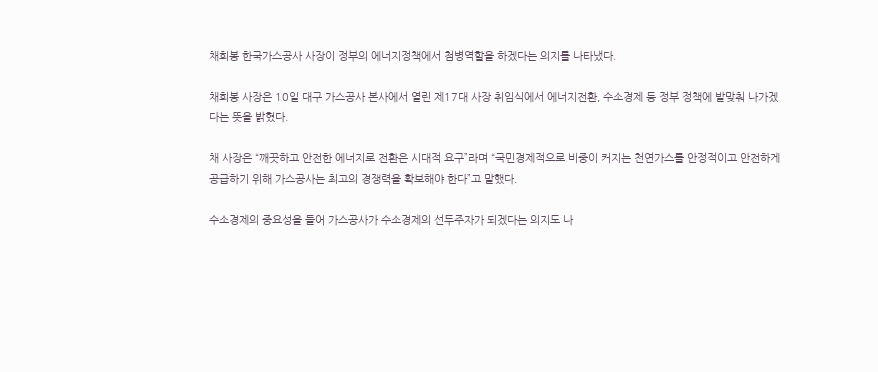채희봉 한국가스공사 사장이 정부의 에너지정책에서 첨병역할을 하겠다는 의지를 나타냈다.

채희봉 사장은 10일 대구 가스공사 본사에서 열린 제17대 사장 취임식에서 에너지전환, 수소경제 등 정부 정책에 발맞춰 나가겠다는 뜻을 밝혔다.

채 사장은 “깨끗하고 안전한 에너지로 전환은 시대적 요구”라며 “국민경제적으로 비중이 커지는 천연가스를 안정적이고 안전하게 공급하기 위해 가스공사는 최고의 경쟁력을 확보해야 한다”고 말했다.

수소경제의 중요성을 들어 가스공사가 수소경제의 선두주자가 되겠다는 의지도 나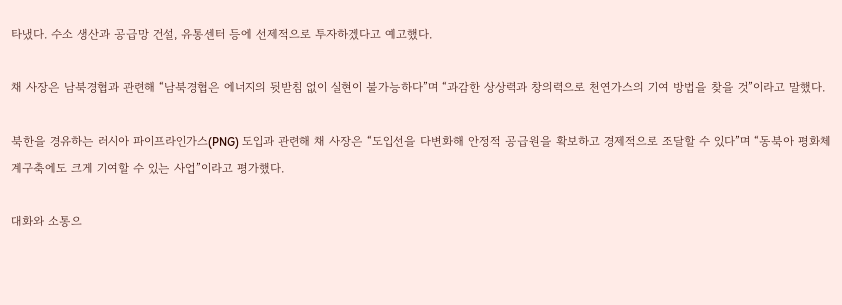타냈다. 수소 생산과 공급망 건설, 유통센터 등에 선제적으로 투자하겠다고 예고했다.

채 사장은 남북경협과 관련해 “남북경협은 에너지의 뒷받침 없이 실현이 불가능하다”며 “과감한 상상력과 창의력으로 천연가스의 기여 방법을 찾을 것”이라고 말했다.

북한을 경유하는 러시아 파이프라인가스(PNG) 도입과 관련해 채 사장은 “도입선을 다변화해 안정적 공급원을 확보하고 경제적으로 조달할 수 있다”며 “동북아 평화체계구축에도 크게 기여할 수 있는 사업”이라고 평가했다.

대화와 소통으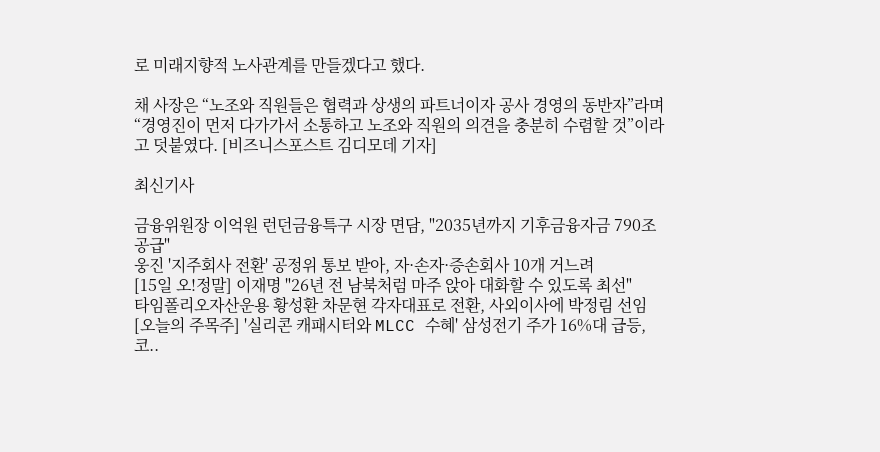로 미래지향적 노사관계를 만들겠다고 했다.

채 사장은 “노조와 직원들은 협력과 상생의 파트너이자 공사 경영의 동반자”라며 “경영진이 먼저 다가가서 소통하고 노조와 직원의 의견을 충분히 수렴할 것”이라고 덧붙였다. [비즈니스포스트 김디모데 기자]

최신기사

금융위원장 이억원 런던금융특구 시장 면담, "2035년까지 기후금융자금 790조 공급"
웅진 '지주회사 전환' 공정위 통보 받아, 자·손자·증손회사 10개 거느려
[15일 오!정말] 이재명 "26년 전 남북처럼 마주 앉아 대화할 수 있도록 최선"
타임폴리오자산운용 황성환 차문현 각자대표로 전환, 사외이사에 박정림 선임
[오늘의 주목주] '실리콘 캐패시터와 MLCC 수혜' 삼성전기 주가 16%대 급등, 코..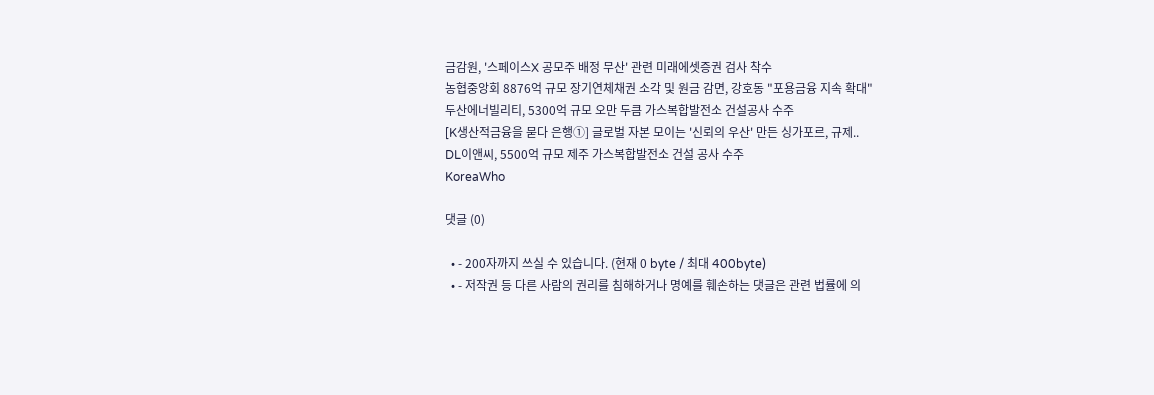금감원, '스페이스X 공모주 배정 무산' 관련 미래에셋증권 검사 착수
농협중앙회 8876억 규모 장기연체채권 소각 및 원금 감면, 강호동 "포용금융 지속 확대"
두산에너빌리티, 5300억 규모 오만 두큼 가스복합발전소 건설공사 수주
[K생산적금융을 묻다 은행①] 글로벌 자본 모이는 '신뢰의 우산' 만든 싱가포르, 규제..
DL이앤씨, 5500억 규모 제주 가스복합발전소 건설 공사 수주
KoreaWho

댓글 (0)

  • - 200자까지 쓰실 수 있습니다. (현재 0 byte / 최대 400byte)
  • - 저작권 등 다른 사람의 권리를 침해하거나 명예를 훼손하는 댓글은 관련 법률에 의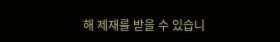해 제재를 받을 수 있습니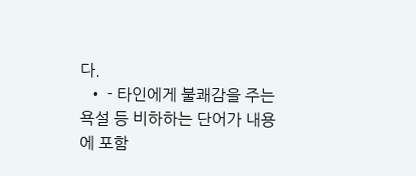다.
  • - 타인에게 불쾌감을 주는 욕설 등 비하하는 단어가 내용에 포함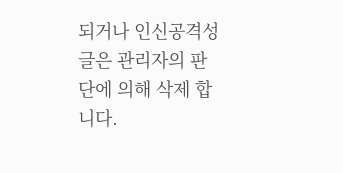되거나 인신공격성 글은 관리자의 판단에 의해 삭제 합니다.